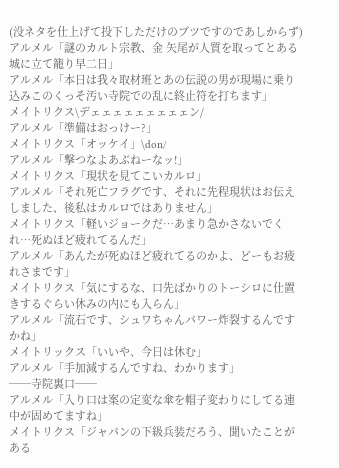(没ネタを仕上げて投下しただけのブツですのであしからず)
アルメル「謎のカルト宗教、金 矢尾が人質を取ってとある城に立て籠り早二日」
アルメル「本日は我々取材班とあの伝説の男が現場に乗り込みこのくっそ汚い寺院での乱に終止符を打ちます」
メイトリクス\デェェェェェェェェェン/
アルメル「準備はおっけー?」
メイトリクス「オッケイ」\don/
アルメル「撃つなよあぶねーなッ!」
メイトリクス「現状を見てこいカルロ」
アルメル「それ死亡フラグです、それに先程現状はお伝えしました、後私はカルロではありません」
メイトリクス「軽いジョークだ…あまり急かさないでくれ…死ぬほど疲れてるんだ」
アルメル「あんたが死ぬほど疲れてるのかよ、どーもお疲れさまです」
メイトリクス「気にするな、口先ばかりのトーシロに仕置きするぐらい休みの内にも入らん」
アルメル「流石です、シュワちゃんパワー炸裂するんですかね」
メイトリックス「いいや、今日は休む」
アルメル「手加減するんですね、わかります」
──寺院裏口──
アルメル「入り口は案の定変な傘を帽子変わりにしてる連中が固めてますね」
メイトリクス「ジャパンの下級兵装だろう、聞いたことがある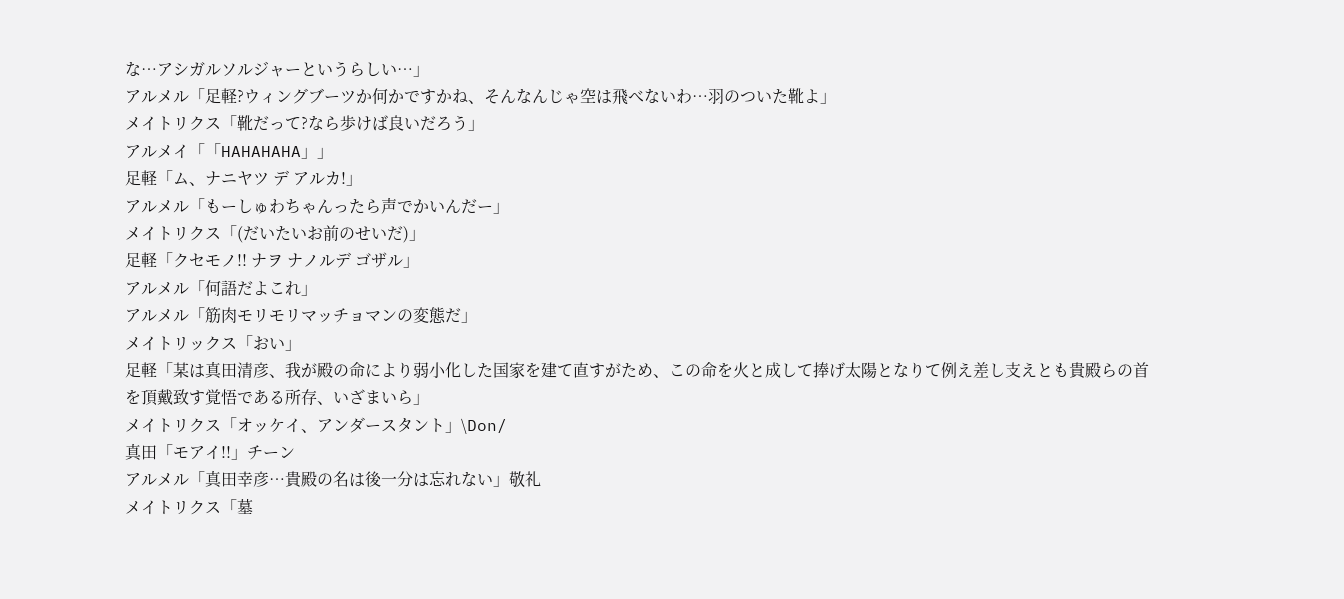な…アシガルソルジャーというらしい…」
アルメル「足軽?ウィングブーツか何かですかね、そんなんじゃ空は飛べないわ…羽のついた靴よ」
メイトリクス「靴だって?なら歩けば良いだろう」
アルメイ「「HAHAHAHA」」
足軽「ム、ナニヤツ デ アルカ!」
アルメル「もーしゅわちゃんったら声でかいんだー」
メイトリクス「(だいたいお前のせいだ)」
足軽「クセモノ!! ナヲ ナノルデ ゴザル」
アルメル「何語だよこれ」
アルメル「筋肉モリモリマッチョマンの変態だ」
メイトリックス「おい」
足軽「某は真田清彦、我が殿の命により弱小化した国家を建て直すがため、この命を火と成して捧げ太陽となりて例え差し支えとも貴殿らの首を頂戴致す覚悟である所存、いざまいら」
メイトリクス「オッケイ、アンダースタント」\Don/
真田「モアイ!!」チーン
アルメル「真田幸彦…貴殿の名は後一分は忘れない」敬礼
メイトリクス「墓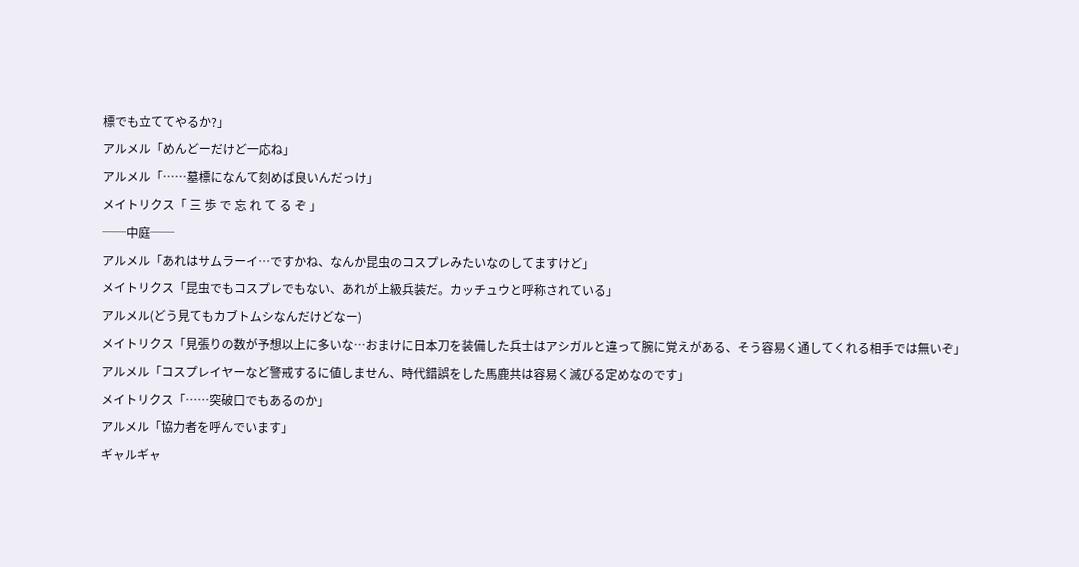標でも立ててやるか?」
アルメル「めんどーだけど一応ね」
アルメル「……墓標になんて刻めば良いんだっけ」
メイトリクス「 三 歩 で 忘 れ て る ぞ 」
──中庭──
アルメル「あれはサムラーイ…ですかね、なんか昆虫のコスプレみたいなのしてますけど」
メイトリクス「昆虫でもコスプレでもない、あれが上級兵装だ。カッチュウと呼称されている」
アルメル(どう見てもカブトムシなんだけどなー)
メイトリクス「見張りの数が予想以上に多いな…おまけに日本刀を装備した兵士はアシガルと違って腕に覚えがある、そう容易く通してくれる相手では無いぞ」
アルメル「コスプレイヤーなど警戒するに値しません、時代錯誤をした馬鹿共は容易く滅びる定めなのです」
メイトリクス「……突破口でもあるのか」
アルメル「協力者を呼んでいます」
ギャルギャ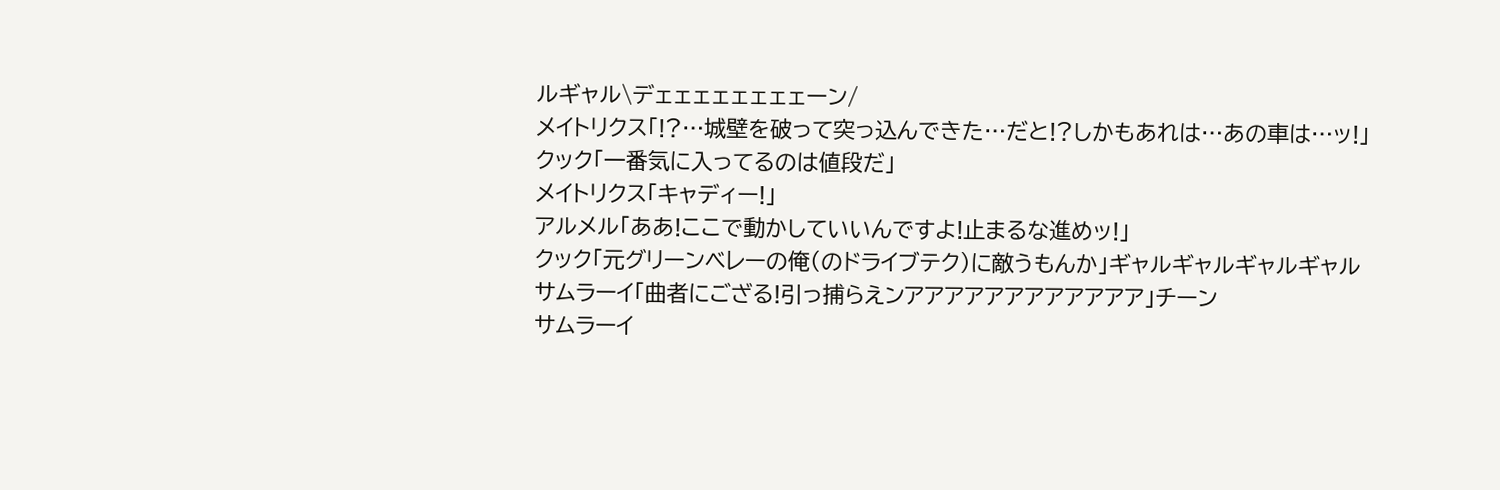ルギャル\デェェェェェェェェーン/
メイトリクス「!?…城壁を破って突っ込んできた…だと!?しかもあれは…あの車は…ッ!」
クック「一番気に入ってるのは値段だ」
メイトリクス「キャディー!」
アルメル「ああ!ここで動かしていいんですよ!止まるな進めッ!」
クック「元グリーンベレーの俺(のドライブテク)に敵うもんか」ギャルギャルギャルギャル
サムラーイ「曲者にござる!引っ捕らえンアアアアアアアアアアアア」チーン
サムラーイ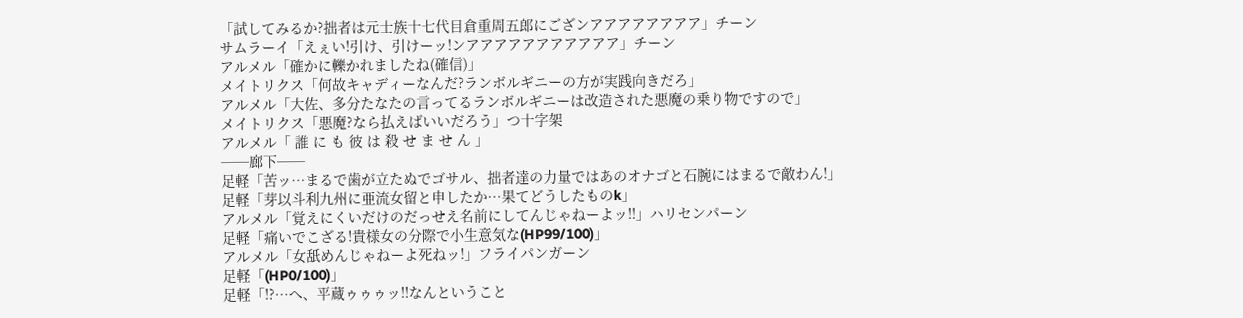「試してみるか?拙者は元士族十七代目倉重周五郎にござンアアアアアアアア」チーン
サムラーイ「えぇい!引け、引けーッ!ンアアアアアアアアアアア」チーン
アルメル「確かに轢かれましたね(確信)」
メイトリクス「何故キャディーなんだ?ランボルギニーの方が実践向きだろ」
アルメル「大佐、多分たなたの言ってるランボルギニーは改造された悪魔の乗り物ですので」
メイトリクス「悪魔?なら払えばいいだろう」つ十字架
アルメル「 誰 に も 彼 は 殺 せ ま せ ん 」
──廊下──
足軽「苦ッ…まるで歯が立たぬでゴサル、拙者達の力量ではあのオナゴと石腕にはまるで敵わん!」
足軽「芽以斗利九州に亜流女留と申したか…果てどうしたものk」
アルメル「覚えにくいだけのだっせえ名前にしてんじゃねーよッ!!」ハリセンパーン
足軽「痛いでこざる!貴様女の分際で小生意気な(HP99/100)」
アルメル「女舐めんじゃねーよ死ねッ!」フライパンガーン
足軽「(HP0/100)」
足軽「!?…へ、平蔵ゥゥゥッ!!なんということ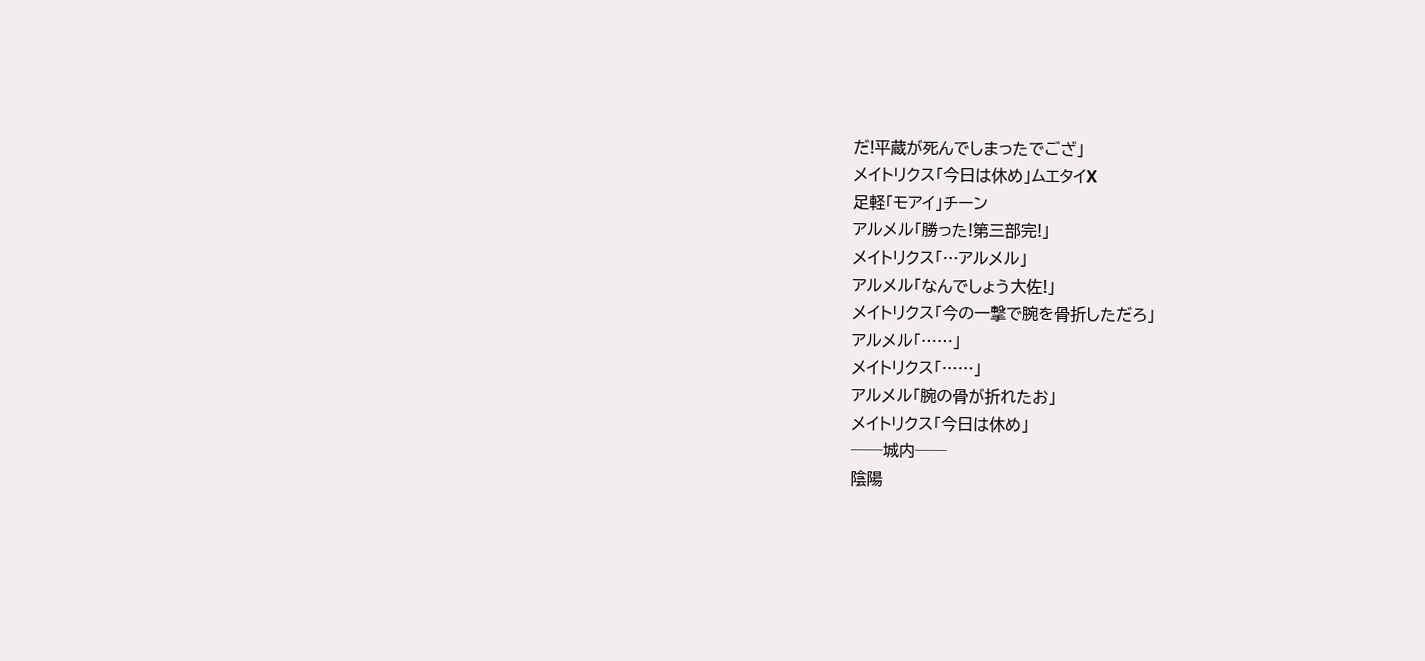だ!平蔵が死んでしまったでござ」
メイトリクス「今日は休め」ムエタイX
足軽「モアイ」チーン
アルメル「勝った!第三部完!」
メイトリクス「…アルメル」
アルメル「なんでしょう大佐!」
メイトリクス「今の一撃で腕を骨折しただろ」
アルメル「……」
メイトリクス「……」
アルメル「腕の骨が折れたお」
メイトリクス「今日は休め」
──城内──
陰陽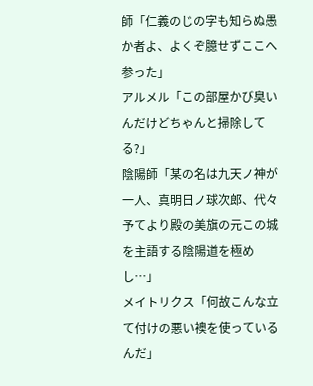師「仁義のじの字も知らぬ愚か者よ、よくぞ臆せずここへ参った」
アルメル「この部屋かび臭いんだけどちゃんと掃除してる?」
陰陽師「某の名は九天ノ神が一人、真明日ノ球次郎、代々予てより殿の美旗の元この城を主語する陰陽道を極めし…」
メイトリクス「何故こんな立て付けの悪い襖を使っているんだ」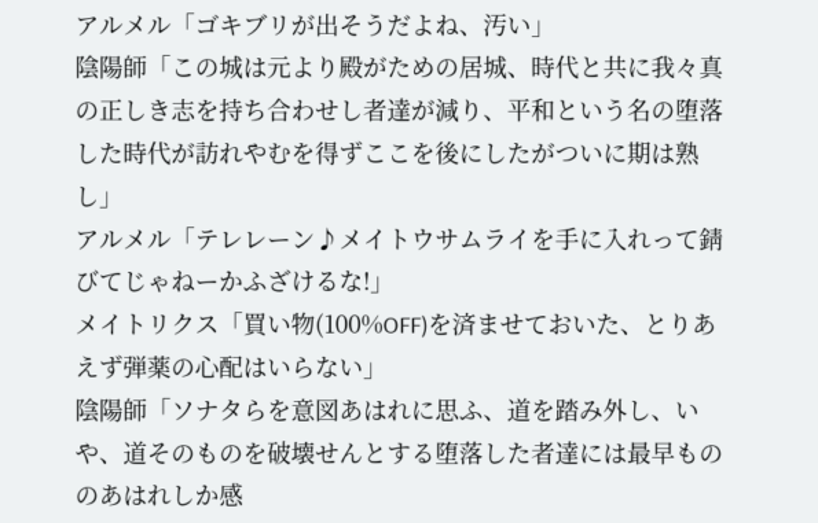アルメル「ゴキブリが出そうだよね、汚い」
陰陽師「この城は元より殿がための居城、時代と共に我々真の正しき志を持ち合わせし者達が減り、平和という名の堕落した時代が訪れやむを得ずここを後にしたがついに期は熟し」
アルメル「テレレーン♪メイトウサムライを手に入れって錆びてじゃねーかふざけるな!」
メイトリクス「買い物(100%OFF)を済ませておいた、とりあえず弾薬の心配はいらない」
陰陽師「ソナタらを意図あはれに思ふ、道を踏み外し、いや、道そのものを破壊せんとする堕落した者達には最早もののあはれしか感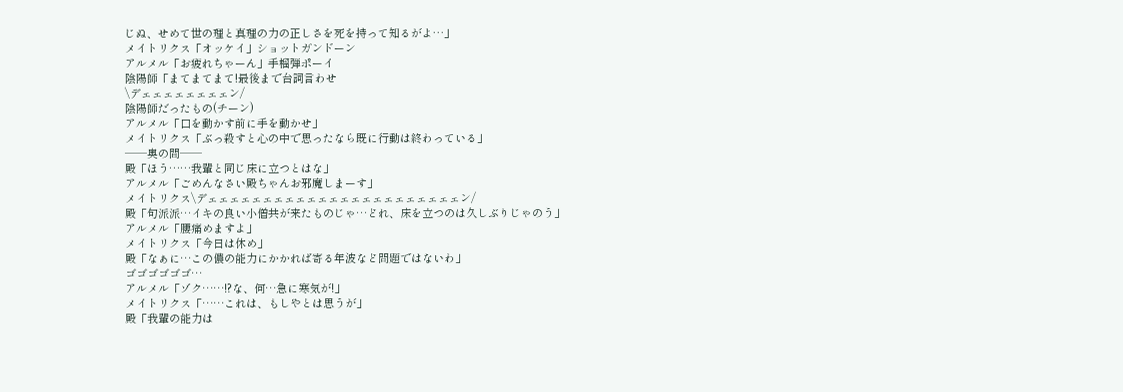じぬ、せめて世の理と真理の力の正しさを死を持って知るがよ…」
メイトリクス「オッケイ」ショットガンドーン
アルメル「お疲れちゃーん」手榴弾ポーイ
陰陽師「まてまてまて!最後まで台詞言わせ
\デェェェェェェェェン/
陰陽師だったもの(チーン)
アルメル「口を動かす前に手を動かせ」
メイトリクス「ぶっ殺すと心の中で思ったなら既に行動は終わっている」
──奥の間──
殿「ほう……我輩と同じ床に立つとはな」
アルメル「ごめんなさい殿ちゃんお邪魔しまーす」
メイトリクス\デェェェェェェェェェェェェェェェェェェェェェェェン/
殿「句派派…イキの良い小僧共が来たものじゃ…どれ、床を立つのは久しぶりじゃのう」
アルメル「腰痛めますよ」
メイトリクス「今日は休め」
殿「なぁに…この儂の能力にかかれば寄る年波など問題ではないわ」
ゴゴゴゴゴゴ…
アルメル「ゾク……!?な、何…急に寒気が!」
メイトリクス「……これは、もしやとは思うが」
殿「我輩の能力は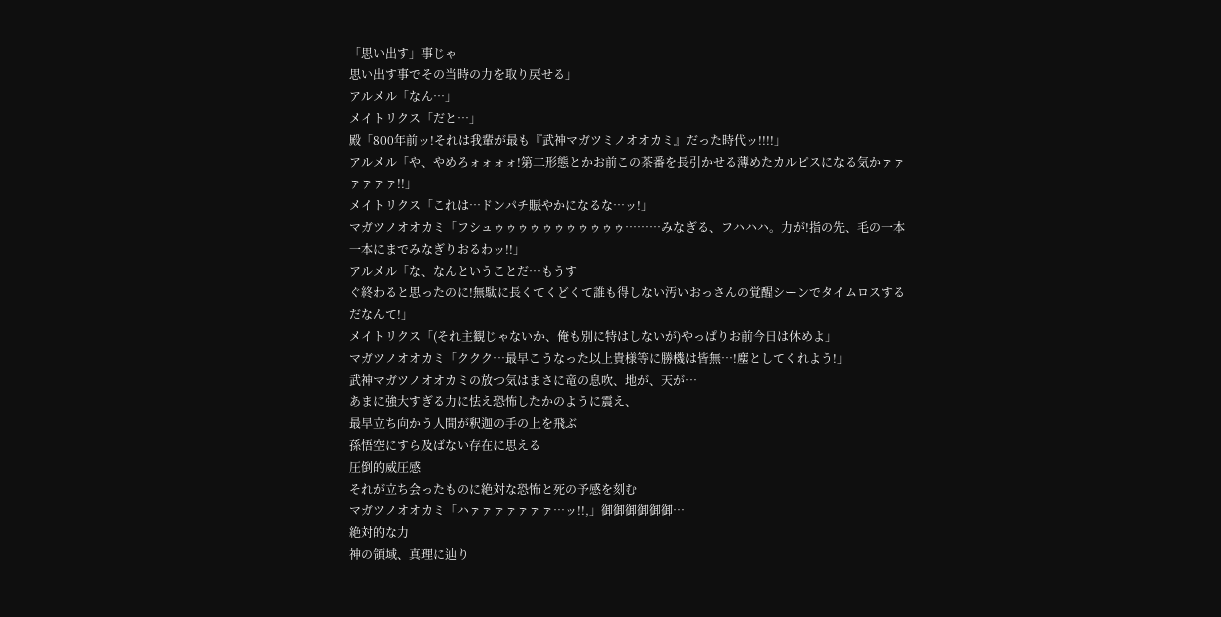「思い出す」事じゃ
思い出す事でその当時の力を取り戻せる」
アルメル「なん…」
メイトリクス「だと…」
殿「800年前ッ!それは我輩が最も『武神マガツミノオオカミ』だった時代ッ!!!!」
アルメル「や、やめろォォォォ!第二形態とかお前この茶番を長引かせる薄めたカルピスになる気かァァァァァァ!!」
メイトリクス「これは…ドンパチ賑やかになるな…ッ!」
マガツノオオカミ「フシュゥゥゥゥゥゥゥゥゥゥゥ………みなぎる、フハハハ。力が!指の先、毛の一本一本にまでみなぎりおるわッ!!」
アルメル「な、なんということだ…もうす
ぐ終わると思ったのに!無駄に長くてくどくて誰も得しない汚いおっさんの覚醒シーンでタイムロスするだなんて!」
メイトリクス「(それ主観じゃないか、俺も別に特はしないが)やっぱりお前今日は休めよ」
マガツノオオカミ「ククク…最早こうなった以上貴様等に勝機は皆無…!塵としてくれよう!」
武神マガツノオオカミの放つ気はまさに竜の息吹、地が、天が…
あまに強大すぎる力に怯え恐怖したかのように震え、
最早立ち向かう人間が釈迦の手の上を飛ぶ
孫悟空にすら及ばない存在に思える
圧倒的威圧感
それが立ち会ったものに絶対な恐怖と死の予感を刻む
マガツノオオカミ「ハァァァァァァァ…ッ!!,」御御御御御御…
絶対的な力
神の領域、真理に辿り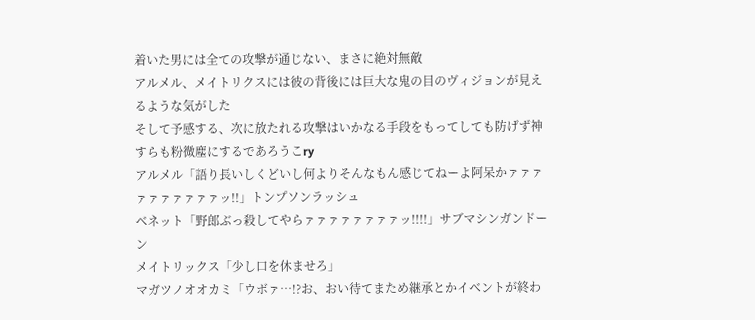着いた男には全ての攻撃が通じない、まさに絶対無敵
アルメル、メイトリクスには彼の背後には巨大な鬼の目のヴィジョンが見えるような気がした
そして予感する、次に放たれる攻撃はいかなる手段をもってしても防げず神すらも粉微塵にするであろうこry
アルメル「語り長いしくどいし何よりそんなもん感じてねーよ阿呆かァァァァァァァァァァッ!!」トンプソンラッシュ
ベネット「野郎ぶっ殺してやらァァァァァァァァッ!!!!」サブマシンガンドーン
メイトリックス「少し口を休ませろ」
マガツノオオカミ「ウボァ…!?お、おい待てまため継承とかイベントが終わ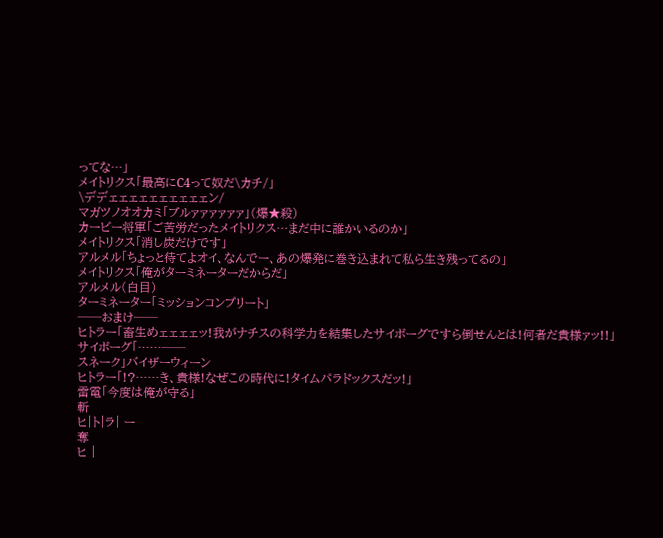ってな…」
メイトリクス「最高にC4って奴だ\カチ/」
\デデェェェェェェェェェェン/
マガツノオオカミ「ブルァァァァァァ」(爆★殺)
カービー将軍「ご苦労だったメイトリクス…まだ中に誰かいるのか」
メイトリクス「消し炭だけです」
アルメル「ちょっと待てよオイ、なんでー、あの爆発に巻き込まれて私ら生き残ってるの」
メイトリクス「俺がターミネーターだからだ」
アルメル(白目)
ターミネーター「ミッションコンプリート」
──おまけ──
ヒトラー「畜生めェェェェッ!我がナチスの科学力を結集したサイボーグですら倒せんとは!何者だ貴様ァッ!!」
サイボーグ「……──
スネーク」バイザーウィーン
ヒトラー「!?……き、貴様!なぜこの時代に!タイムパラドックスだッ!」
雷電「今度は俺が守る」
斬
ヒ|ト|ラ| ー
奪
ヒ |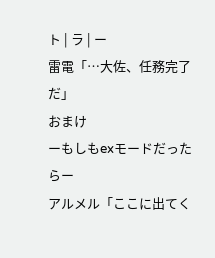ト | ラ | ー
雷電「…大佐、任務完了だ」
おまけ
ーもしもexモードだったらー
アルメル「ここに出てく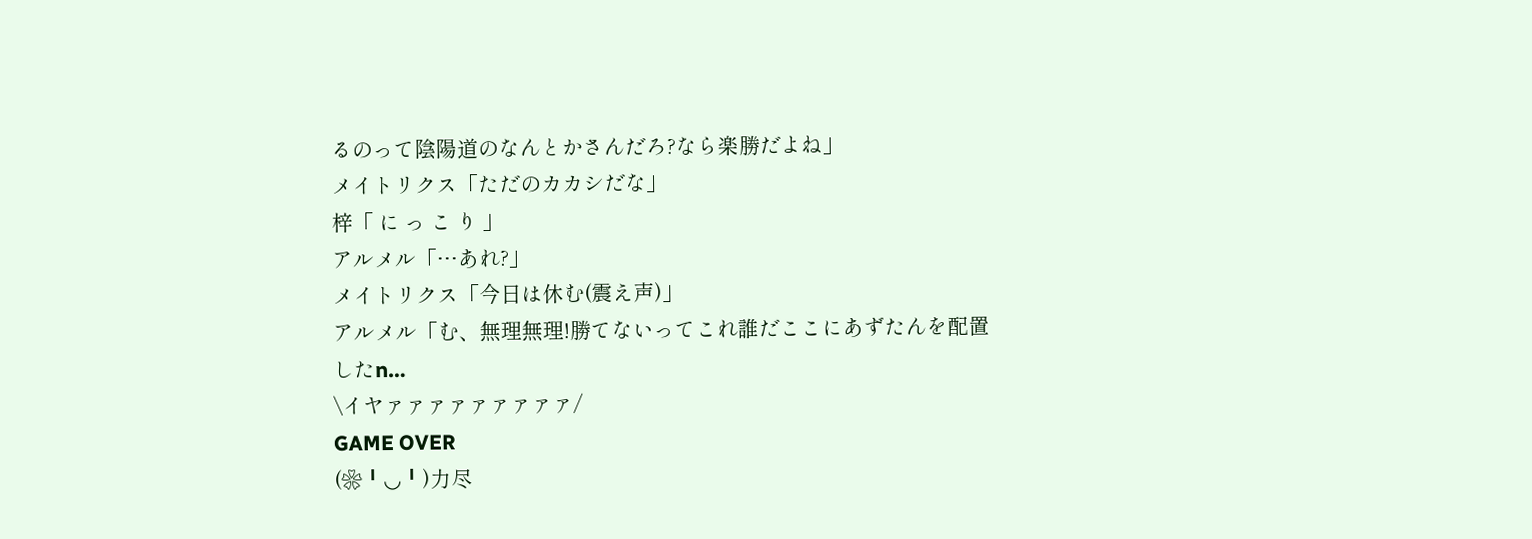るのって陰陽道のなんとかさんだろ?なら楽勝だよね」
メイトリクス「ただのカカシだな」
梓「 に っ こ り 」
アルメル「…あれ?」
メイトリクス「今日は休む(震え声)」
アルメル「む、無理無理!勝てないってこれ誰だここにあずたんを配置したn…
\イヤァァァァァァァァァ/
GAME OVER
(❀╹◡╹)力尽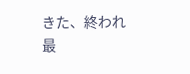きた、終われ
最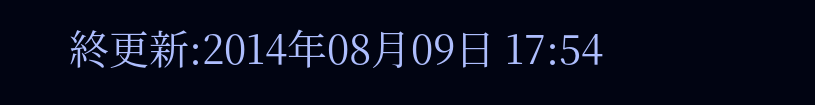終更新:2014年08月09日 17:54